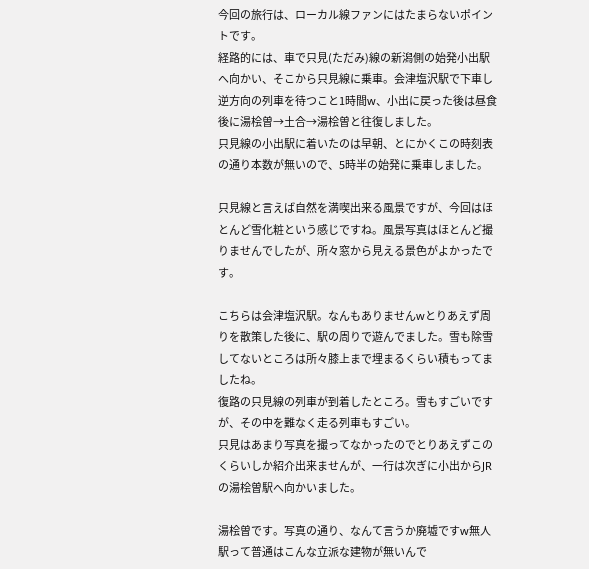今回の旅行は、ローカル線ファンにはたまらないポイントです。
経路的には、車で只見(ただみ)線の新潟側の始発小出駅へ向かい、そこから只見線に乗車。会津塩沢駅で下車し逆方向の列車を待つこと1時間w、小出に戻った後は昼食後に湯桧曽→土合→湯桧曽と往復しました。
只見線の小出駅に着いたのは早朝、とにかくこの時刻表の通り本数が無いので、5時半の始発に乗車しました。

只見線と言えば自然を満喫出来る風景ですが、今回はほとんど雪化粧という感じですね。風景写真はほとんど撮りませんでしたが、所々窓から見える景色がよかったです。

こちらは会津塩沢駅。なんもありませんwとりあえず周りを散策した後に、駅の周りで遊んでました。雪も除雪してないところは所々膝上まで埋まるくらい積もってましたね。
復路の只見線の列車が到着したところ。雪もすごいですが、その中を難なく走る列車もすごい。
只見はあまり写真を撮ってなかったのでとりあえずこのくらいしか紹介出来ませんが、一行は次ぎに小出からJRの湯桧曽駅へ向かいました。

湯桧曽です。写真の通り、なんて言うか廃墟ですw無人駅って普通はこんな立派な建物が無いんで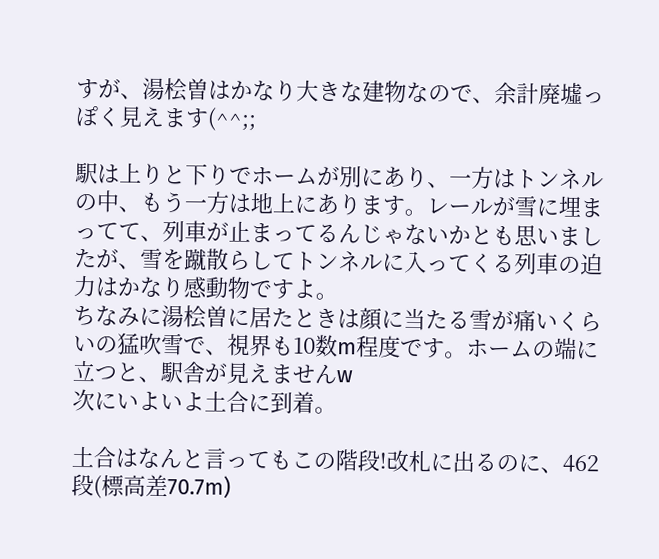すが、湯桧曽はかなり大きな建物なので、余計廃墟っぽく見えます(^^;;

駅は上りと下りでホームが別にあり、一方はトンネルの中、もう一方は地上にあります。レールが雪に埋まってて、列車が止まってるんじゃないかとも思いましたが、雪を蹴散らしてトンネルに入ってくる列車の迫力はかなり感動物ですよ。
ちなみに湯桧曽に居たときは顔に当たる雪が痛いくらいの猛吹雪で、視界も10数m程度です。ホームの端に立つと、駅舎が見えませんw
次にいよいよ土合に到着。

土合はなんと言ってもこの階段!改札に出るのに、462段(標高差70.7m)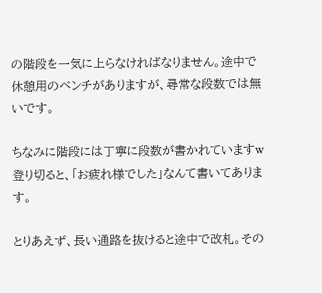の階段を一気に上らなければなりません。途中で休憩用のベンチがありますが、尋常な段数では無いです。

ちなみに階段には丁寧に段数が書かれていますw登り切ると、「お疲れ様でした」なんて書いてあります。

とりあえず、長い通路を抜けると途中で改札。その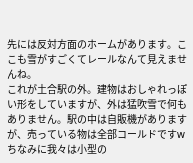先には反対方面のホームがあります。ここも雪がすごくてレールなんて見えませんね。
これが土合駅の外。建物はおしゃれっぽい形をしていますが、外は猛吹雪で何もありません。駅の中は自販機がありますが、売っている物は全部コールドですwちなみに我々は小型の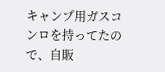キャンプ用ガスコンロを持ってたので、自販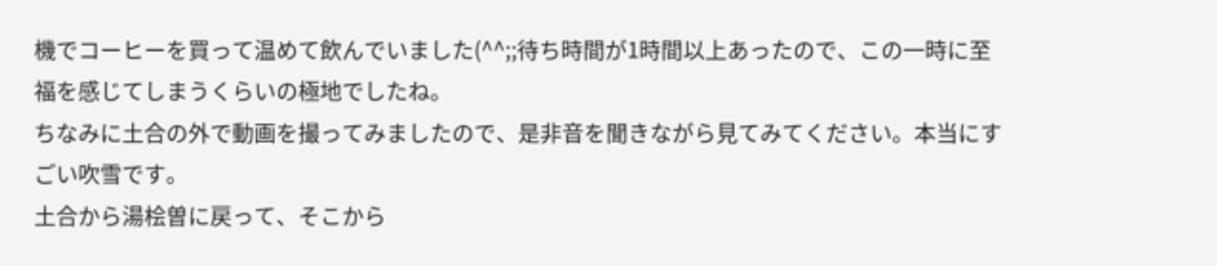機でコーヒーを買って温めて飲んでいました(^^;;待ち時間が1時間以上あったので、この一時に至福を感じてしまうくらいの極地でしたね。
ちなみに土合の外で動画を撮ってみましたので、是非音を聞きながら見てみてください。本当にすごい吹雪です。
土合から湯桧曽に戻って、そこから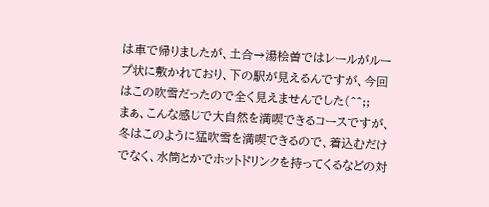は車で帰りましたが、土合→湯桧曽ではレールがループ状に敷かれており、下の駅が見えるんですが、今回はこの吹雪だったので全く見えませんでした(^^;;
まぁ、こんな感じで大自然を満喫できるコースですが、冬はこのように猛吹雪を満喫できるので、着込むだけでなく、水筒とかでホットドリンクを持ってくるなどの対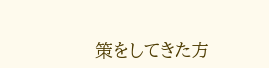策をしてきた方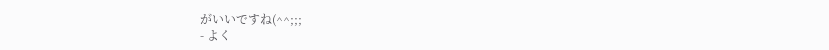がいいですね(^^;;;
- よく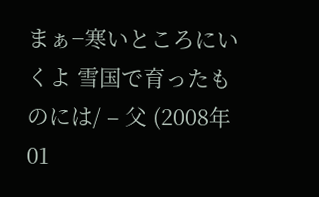まぁ−寒いところにいくよ 雪国で育ったものには/ – 父 (2008年01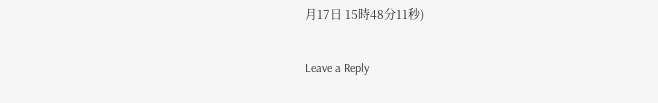月17日 15時48分11秒)

Leave a Reply